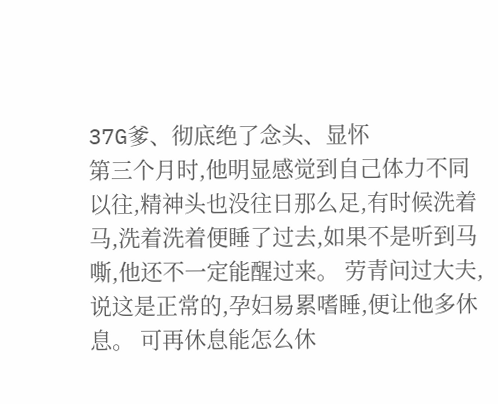37G爹、彻底绝了念头、显怀
第三个月时,他明显感觉到自己体力不同以往,精神头也没往日那么足,有时候洗着马,洗着洗着便睡了过去,如果不是听到马嘶,他还不一定能醒过来。 劳青问过大夫,说这是正常的,孕妇易累嗜睡,便让他多休息。 可再休息能怎么休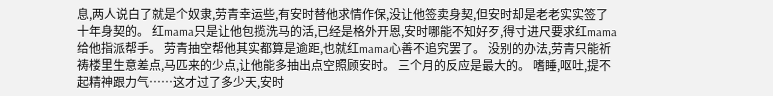息,两人说白了就是个奴隶,劳青幸运些,有安时替他求情作保,没让他签卖身契,但安时却是老老实实签了十年身契的。 红mama只是让他包揽洗马的活,已经是格外开恩,安时哪能不知好歹,得寸进尺要求红mama给他指派帮手。 劳青抽空帮他其实都算是逾距,也就红mama心善不追究罢了。 没别的办法,劳青只能祈祷楼里生意差点,马匹来的少点,让他能多抽出点空照顾安时。 三个月的反应是最大的。 嗜睡,呕吐,提不起精神跟力气……这才过了多少天,安时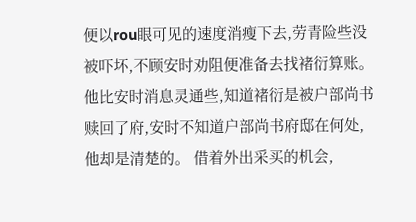便以rou眼可见的速度消瘦下去,劳青险些没被吓坏,不顾安时劝阻便准备去找褚衍算账。 他比安时消息灵通些,知道褚衍是被户部尚书赎回了府,安时不知道户部尚书府邸在何处,他却是清楚的。 借着外出采买的机会,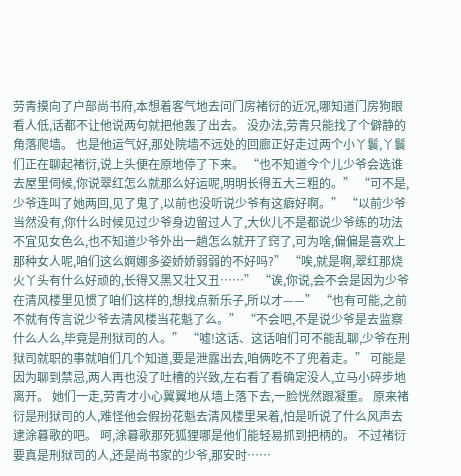劳青摸向了户部尚书府,本想着客气地去问门房褚衍的近况,哪知道门房狗眼看人低,话都不让他说两句就把他轰了出去。 没办法,劳青只能找了个僻静的角落爬墙。 也是他运气好,那处院墙不远处的回廊正好走过两个小丫鬟,丫鬟们正在聊起褚衍,说上头便在原地停了下来。 “也不知道今个儿少爷会选谁去屋里伺候,你说翠红怎么就那么好运呢,明明长得五大三粗的。” “可不是,少爷连叫了她两回,见了鬼了,以前也没听说少爷有这癖好啊。” “以前少爷当然没有,你什么时候见过少爷身边留过人了,大伙儿不是都说少爷练的功法不宜见女色么,也不知道少爷外出一趟怎么就开了窍了,可为啥,偏偏是喜欢上那种女人呢,咱们这么婀娜多姿娇娇弱弱的不好吗?” “唉,就是啊,翠红那烧火丫头有什么好顽的,长得又黑又壮又丑……” “诶,你说,会不会是因为少爷在清风楼里见惯了咱们这样的,想找点新乐子,所以才——” “也有可能,之前不就有传言说少爷去清风楼当花魁了么。” “不会吧,不是说少爷是去监察什么人么,毕竟是刑狱司的人。” “嘘!这话、这话咱们可不能乱聊,少爷在刑狱司就职的事就咱们几个知道,要是泄露出去,咱俩吃不了兜着走。” 可能是因为聊到禁忌,两人再也没了吐槽的兴致,左右看了看确定没人,立马小碎步地离开。 她们一走,劳青才小心翼翼地从墙上落下去,一脸恍然跟凝重。 原来褚衍是刑狱司的人,难怪他会假扮花魁去清风楼里呆着,怕是听说了什么风声去逮涂暮歌的吧。 呵,涂暮歌那死狐狸哪是他们能轻易抓到把柄的。 不过褚衍要真是刑狱司的人,还是尚书家的少爷,那安时……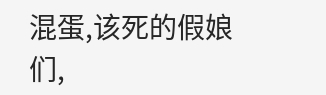混蛋,该死的假娘们,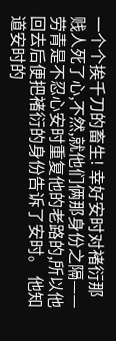一个个挨千刀的畜生! 幸好安时对褚衍那贱人死了心,不然,就他们俩那身份之隔—— 劳青是不忍心安时重复他的老路的,所以他回去后便把褚衍的身份告诉了安时。 他知道安时的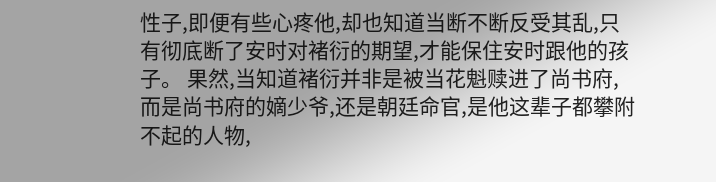性子,即便有些心疼他,却也知道当断不断反受其乱,只有彻底断了安时对褚衍的期望,才能保住安时跟他的孩子。 果然,当知道褚衍并非是被当花魁赎进了尚书府,而是尚书府的嫡少爷,还是朝廷命官,是他这辈子都攀附不起的人物,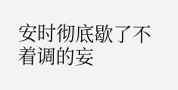安时彻底歇了不着调的妄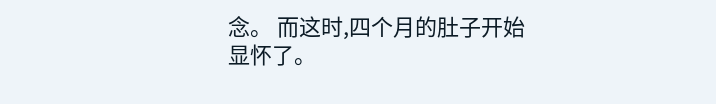念。 而这时,四个月的肚子开始显怀了。